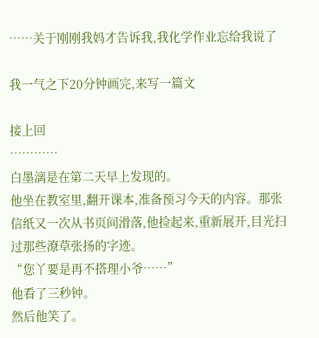……关于刚刚我妈才告诉我,我化学作业忘给我说了

我一气之下20分钟画完,来写一篇文

接上回
…………
白墨漓是在第二天早上发现的。
他坐在教室里,翻开课本,准备预习今天的内容。那张信纸又一次从书页间滑落,他捡起来,重新展开,目光扫过那些潦草张扬的字迹。
“您丫要是再不搭理小爷……”
他看了三秒钟。
然后他笑了。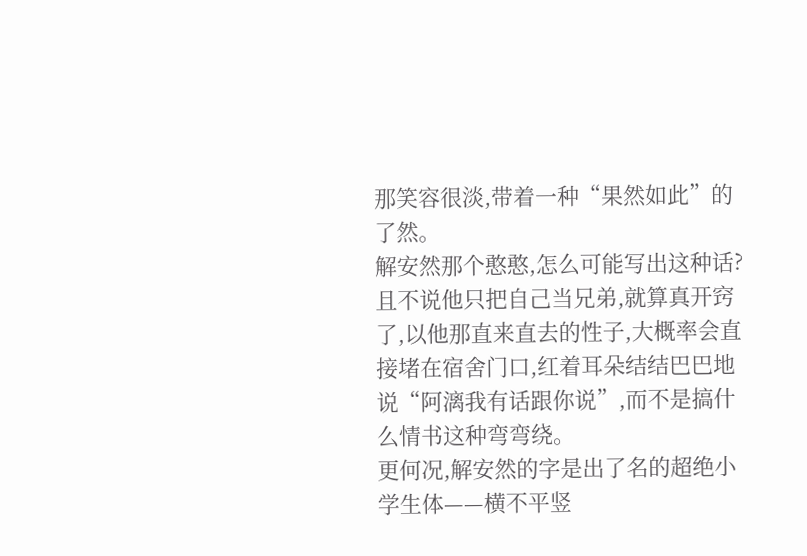那笑容很淡,带着一种“果然如此”的了然。
解安然那个憨憨,怎么可能写出这种话?且不说他只把自己当兄弟,就算真开窍了,以他那直来直去的性子,大概率会直接堵在宿舍门口,红着耳朵结结巴巴地说“阿漓我有话跟你说”,而不是搞什么情书这种弯弯绕。
更何况,解安然的字是出了名的超绝小学生体——横不平竖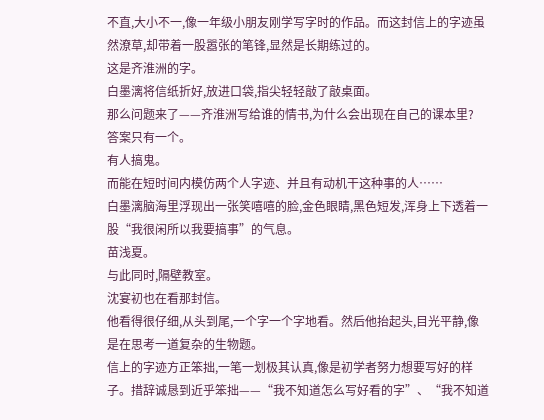不直,大小不一,像一年级小朋友刚学写字时的作品。而这封信上的字迹虽然潦草,却带着一股嚣张的笔锋,显然是长期练过的。
这是齐淮洲的字。
白墨漓将信纸折好,放进口袋,指尖轻轻敲了敲桌面。
那么问题来了——齐淮洲写给谁的情书,为什么会出现在自己的课本里?
答案只有一个。
有人搞鬼。
而能在短时间内模仿两个人字迹、并且有动机干这种事的人……
白墨漓脑海里浮现出一张笑嘻嘻的脸,金色眼睛,黑色短发,浑身上下透着一股“我很闲所以我要搞事”的气息。
苗浅夏。
与此同时,隔壁教室。
沈宴初也在看那封信。
他看得很仔细,从头到尾,一个字一个字地看。然后他抬起头,目光平静,像是在思考一道复杂的生物题。
信上的字迹方正笨拙,一笔一划极其认真,像是初学者努力想要写好的样子。措辞诚恳到近乎笨拙——“我不知道怎么写好看的字”、“我不知道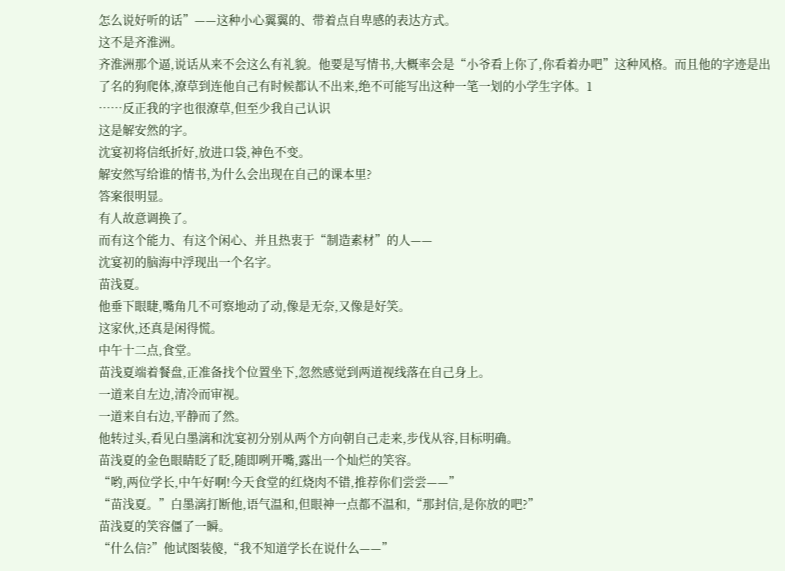怎么说好听的话”——这种小心翼翼的、带着点自卑感的表达方式。
这不是齐淮洲。
齐淮洲那个逼,说话从来不会这么有礼貌。他要是写情书,大概率会是“小爷看上你了,你看着办吧”这种风格。而且他的字迹是出了名的狗爬体,潦草到连他自己有时候都认不出来,绝不可能写出这种一笔一划的小学生字体。1
……反正我的字也很潦草,但至少我自己认识
这是解安然的字。
沈宴初将信纸折好,放进口袋,神色不变。
解安然写给谁的情书,为什么会出现在自己的课本里?
答案很明显。
有人故意调换了。
而有这个能力、有这个闲心、并且热衷于“制造素材”的人——
沈宴初的脑海中浮现出一个名字。
苗浅夏。
他垂下眼睫,嘴角几不可察地动了动,像是无奈,又像是好笑。
这家伙,还真是闲得慌。
中午十二点,食堂。
苗浅夏端着餐盘,正准备找个位置坐下,忽然感觉到两道视线落在自己身上。
一道来自左边,清冷而审视。
一道来自右边,平静而了然。
他转过头,看见白墨漓和沈宴初分别从两个方向朝自己走来,步伐从容,目标明确。
苗浅夏的金色眼睛眨了眨,随即咧开嘴,露出一个灿烂的笑容。
“哟,两位学长,中午好啊!今天食堂的红烧肉不错,推荐你们尝尝——”
“苗浅夏。”白墨漓打断他,语气温和,但眼神一点都不温和,“那封信,是你放的吧?”
苗浅夏的笑容僵了一瞬。
“什么信?”他试图装傻,“我不知道学长在说什么——”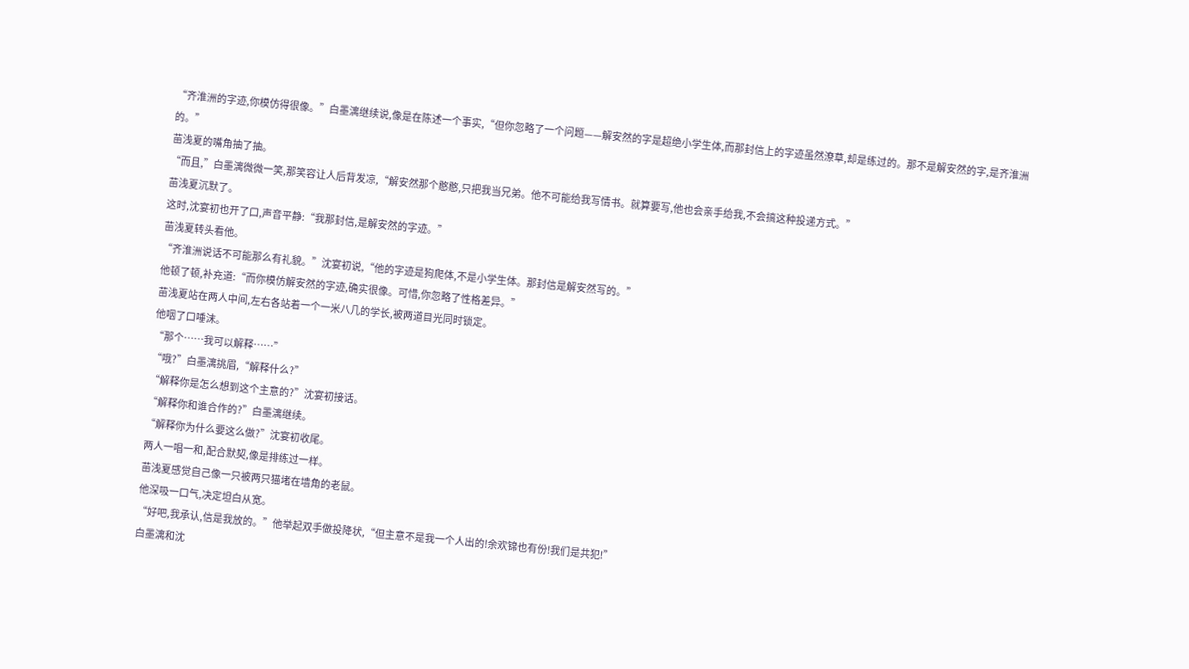“齐淮洲的字迹,你模仿得很像。”白墨漓继续说,像是在陈述一个事实,“但你忽略了一个问题——解安然的字是超绝小学生体,而那封信上的字迹虽然潦草,却是练过的。那不是解安然的字,是齐淮洲的。”
苗浅夏的嘴角抽了抽。
“而且,”白墨漓微微一笑,那笑容让人后背发凉,“解安然那个憨憨,只把我当兄弟。他不可能给我写情书。就算要写,他也会亲手给我,不会搞这种投递方式。”
苗浅夏沉默了。
这时,沈宴初也开了口,声音平静:“我那封信,是解安然的字迹。”
苗浅夏转头看他。
“齐淮洲说话不可能那么有礼貌。”沈宴初说,“他的字迹是狗爬体,不是小学生体。那封信是解安然写的。”
他顿了顿,补充道:“而你模仿解安然的字迹,确实很像。可惜,你忽略了性格差异。”
苗浅夏站在两人中间,左右各站着一个一米八几的学长,被两道目光同时锁定。
他咽了口唾沫。
“那个……我可以解释……”
“哦?”白墨漓挑眉,“解释什么?”
“解释你是怎么想到这个主意的?”沈宴初接话。
“解释你和谁合作的?”白墨漓继续。
“解释你为什么要这么做?”沈宴初收尾。
两人一唱一和,配合默契,像是排练过一样。
苗浅夏感觉自己像一只被两只猫堵在墙角的老鼠。
他深吸一口气,决定坦白从宽。
“好吧,我承认,信是我放的。”他举起双手做投降状,“但主意不是我一个人出的!余欢锦也有份!我们是共犯!”
白墨漓和沈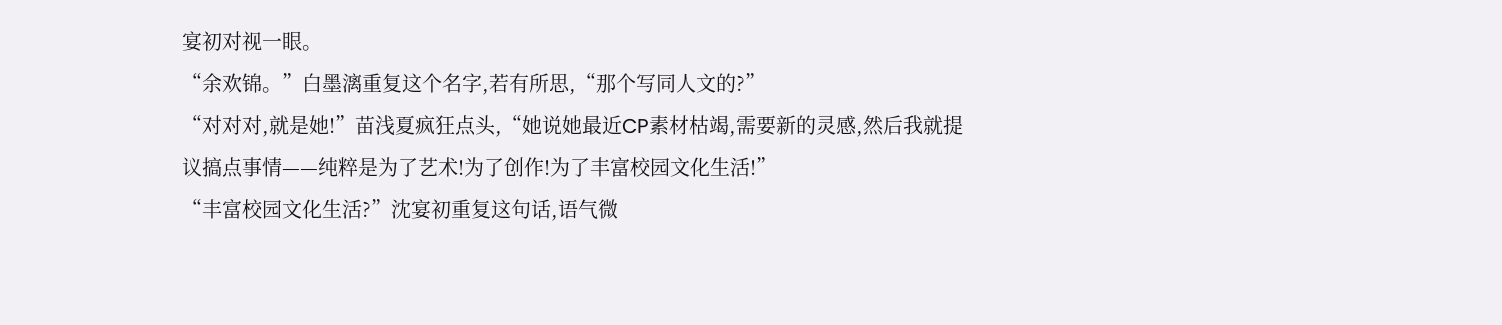宴初对视一眼。
“余欢锦。”白墨漓重复这个名字,若有所思,“那个写同人文的?”
“对对对,就是她!”苗浅夏疯狂点头,“她说她最近CP素材枯竭,需要新的灵感,然后我就提议搞点事情——纯粹是为了艺术!为了创作!为了丰富校园文化生活!”
“丰富校园文化生活?”沈宴初重复这句话,语气微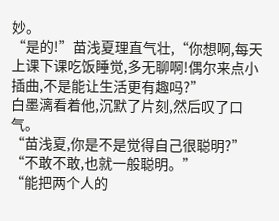妙。
“是的!”苗浅夏理直气壮,“你想啊,每天上课下课吃饭睡觉,多无聊啊!偶尔来点小插曲,不是能让生活更有趣吗?”
白墨漓看着他,沉默了片刻,然后叹了口气。
“苗浅夏,你是不是觉得自己很聪明?”
“不敢不敢,也就一般聪明。”
“能把两个人的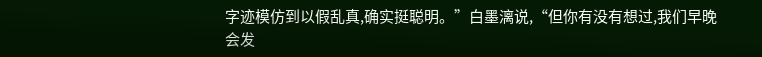字迹模仿到以假乱真,确实挺聪明。”白墨漓说,“但你有没有想过,我们早晚会发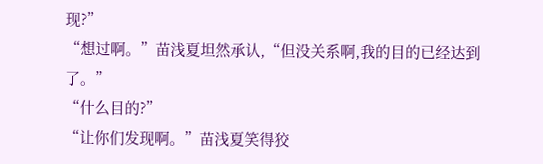现?”
“想过啊。”苗浅夏坦然承认,“但没关系啊,我的目的已经达到了。”
“什么目的?”
“让你们发现啊。”苗浅夏笑得狡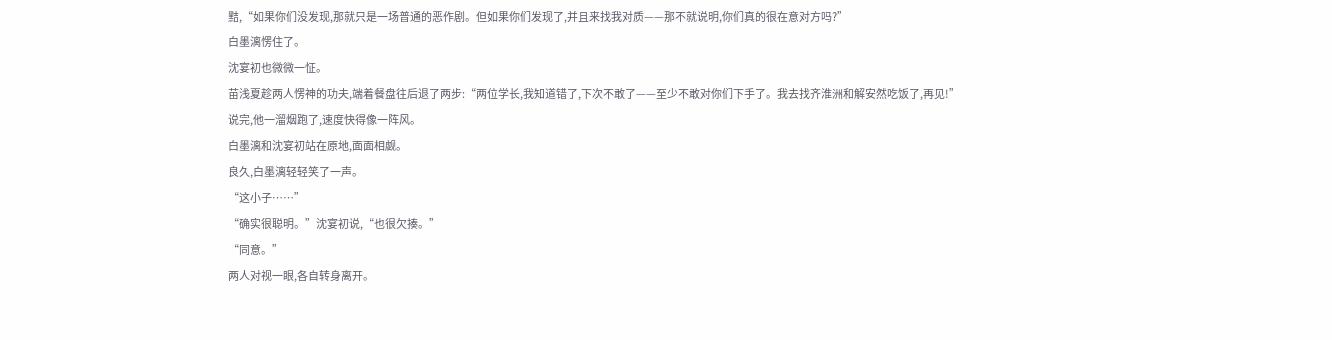黠,“如果你们没发现,那就只是一场普通的恶作剧。但如果你们发现了,并且来找我对质——那不就说明,你们真的很在意对方吗?”
白墨漓愣住了。
沈宴初也微微一怔。
苗浅夏趁两人愣神的功夫,端着餐盘往后退了两步:“两位学长,我知道错了,下次不敢了——至少不敢对你们下手了。我去找齐淮洲和解安然吃饭了,再见!”
说完,他一溜烟跑了,速度快得像一阵风。
白墨漓和沈宴初站在原地,面面相觑。
良久,白墨漓轻轻笑了一声。
“这小子……”
“确实很聪明。”沈宴初说,“也很欠揍。”
“同意。”
两人对视一眼,各自转身离开。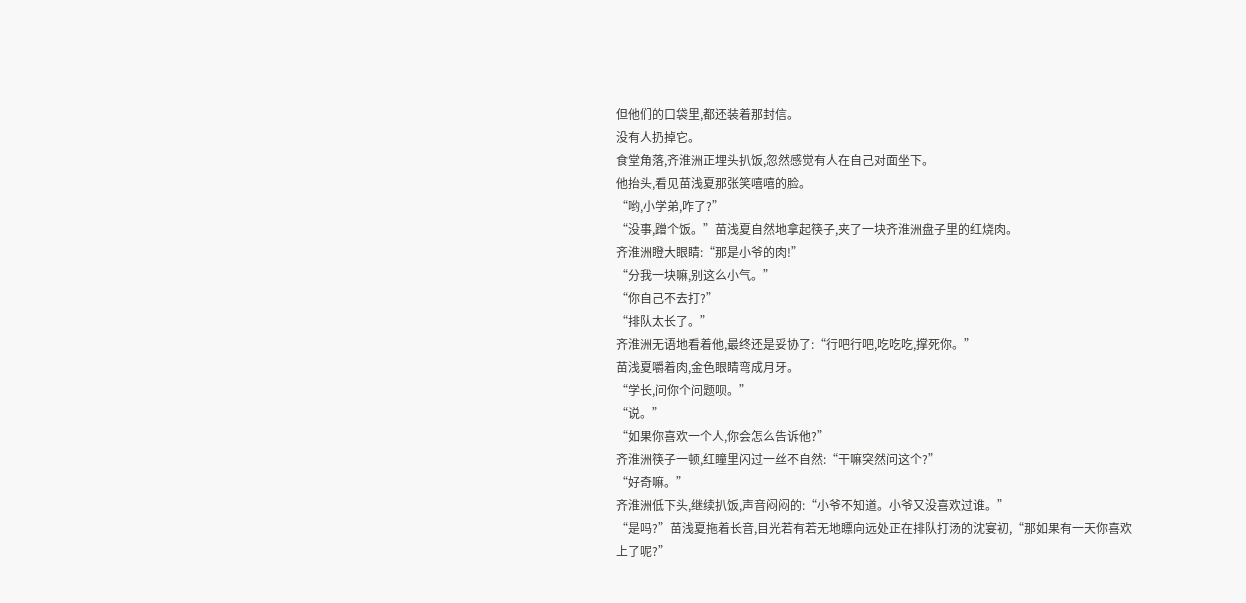但他们的口袋里,都还装着那封信。
没有人扔掉它。
食堂角落,齐淮洲正埋头扒饭,忽然感觉有人在自己对面坐下。
他抬头,看见苗浅夏那张笑嘻嘻的脸。
“哟,小学弟,咋了?”
“没事,蹭个饭。”苗浅夏自然地拿起筷子,夹了一块齐淮洲盘子里的红烧肉。
齐淮洲瞪大眼睛:“那是小爷的肉!”
“分我一块嘛,别这么小气。”
“你自己不去打?”
“排队太长了。”
齐淮洲无语地看着他,最终还是妥协了:“行吧行吧,吃吃吃,撑死你。”
苗浅夏嚼着肉,金色眼睛弯成月牙。
“学长,问你个问题呗。”
“说。”
“如果你喜欢一个人,你会怎么告诉他?”
齐淮洲筷子一顿,红瞳里闪过一丝不自然:“干嘛突然问这个?”
“好奇嘛。”
齐淮洲低下头,继续扒饭,声音闷闷的:“小爷不知道。小爷又没喜欢过谁。”
“是吗?”苗浅夏拖着长音,目光若有若无地瞟向远处正在排队打汤的沈宴初,“那如果有一天你喜欢上了呢?”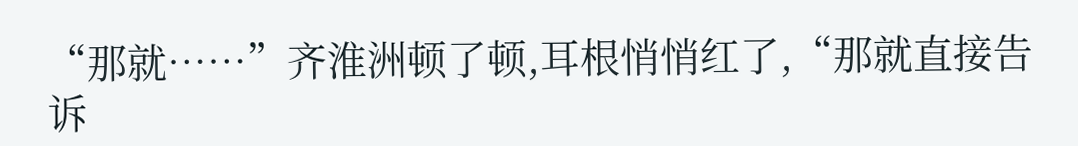“那就……”齐淮洲顿了顿,耳根悄悄红了,“那就直接告诉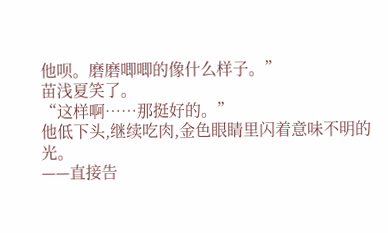他呗。磨磨唧唧的像什么样子。”
苗浅夏笑了。
“这样啊……那挺好的。”
他低下头,继续吃肉,金色眼睛里闪着意味不明的光。
——直接告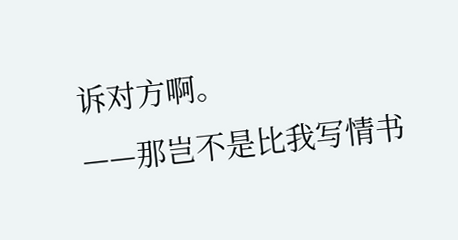诉对方啊。
——那岂不是比我写情书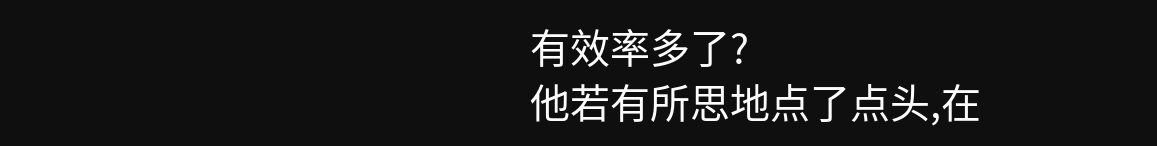有效率多了?
他若有所思地点了点头,在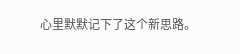心里默默记下了这个新思路。